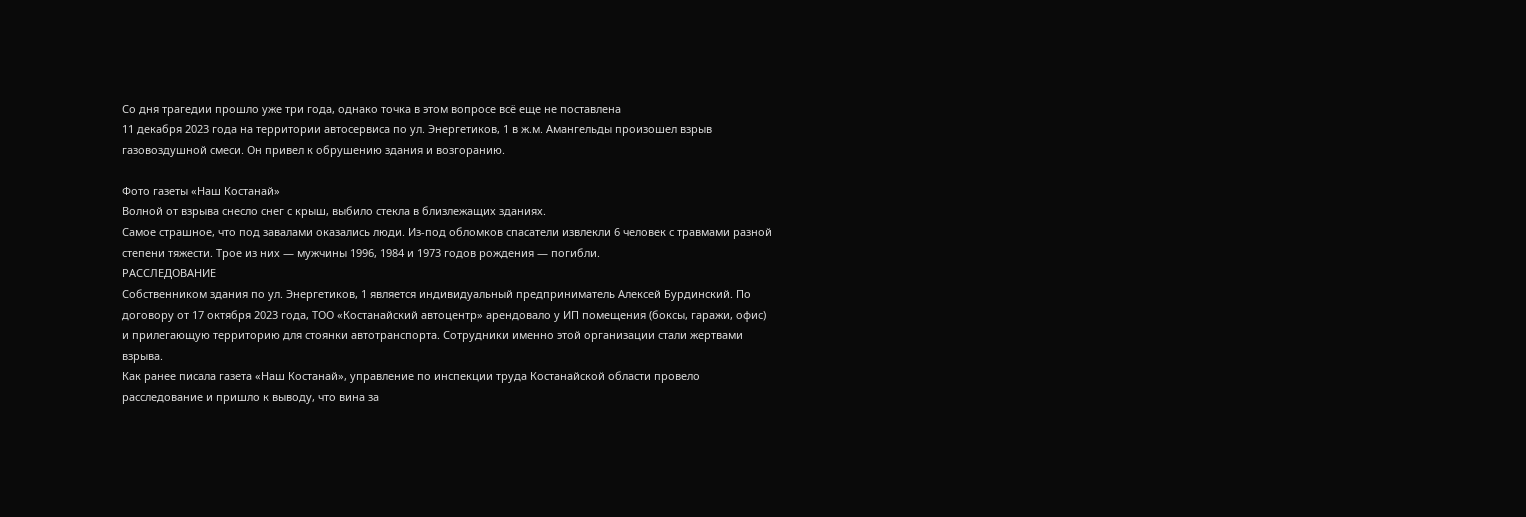Со дня трагедии прошло уже три года, однако точка в этом вопросе всё еще не поставлена
11 декабря 2023 года на территории автосервиса по ул. Энергетиков, 1 в ж.м. Амангельды произошел взрыв газовоздушной смеси. Он привел к обрушению здания и возгоранию.

Фото газеты «Наш Костанай»
Волной от взрыва снесло снег с крыш, выбило стекла в близлежащих зданиях.
Самое страшное, что под завалами оказались люди. Из-под обломков спасатели извлекли 6 человек с травмами разной степени тяжести. Трое из них — мужчины 1996, 1984 и 1973 годов рождения — погибли.
РАССЛЕДОВАНИЕ
Собственником здания по ул. Энергетиков, 1 является индивидуальный предприниматель Алексей Бурдинский. По договору от 17 октября 2023 года, ТОО «Костанайский автоцентр» арендовало у ИП помещения (боксы, гаражи, офис) и прилегающую территорию для стоянки автотранспорта. Сотрудники именно этой организации стали жертвами взрыва.
Как ранее писала газета «Наш Костанай», управление по инспекции труда Костанайской области провело расследование и пришло к выводу, что вина за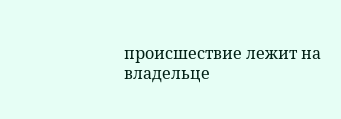происшествие лежит на владельце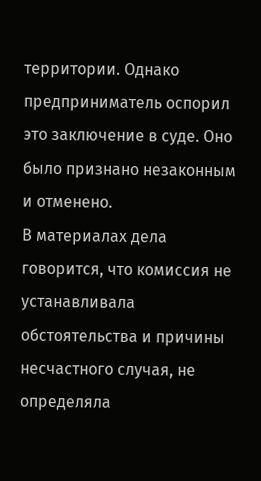территории. Однако предприниматель оспорил это заключение в суде. Оно было признано незаконным и отменено.
В материалах дела говорится, что комиссия не устанавливала обстоятельства и причины несчастного случая, не определяла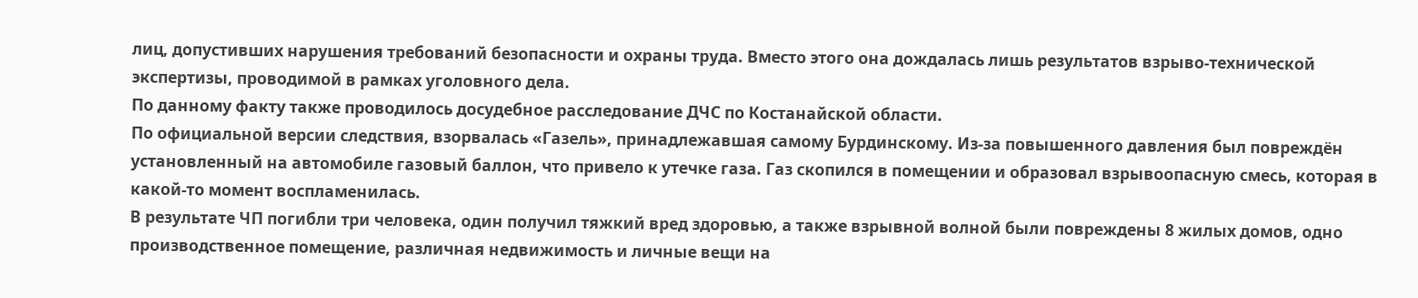лиц, допустивших нарушения требований безопасности и охраны труда. Вместо этого она дождалась лишь результатов взрыво-технической экспертизы, проводимой в рамках уголовного дела.
По данному факту также проводилось досудебное расследование ДЧС по Костанайской области.
По официальной версии следствия, взорвалась «Газель», принадлежавшая самому Бурдинскому. Из-за повышенного давления был повреждён установленный на автомобиле газовый баллон, что привело к утечке газа. Газ скопился в помещении и образовал взрывоопасную смесь, которая в какой-то момент воспламенилась.
В результате ЧП погибли три человека, один получил тяжкий вред здоровью, а также взрывной волной были повреждены 8 жилых домов, одно производственное помещение, различная недвижимость и личные вещи на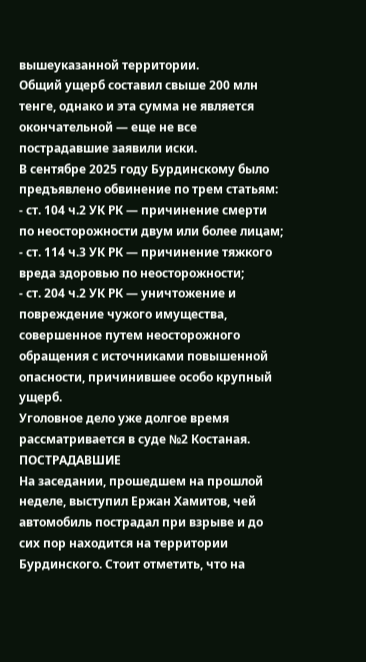вышеуказанной территории.
Общий ущерб составил свыше 200 млн тенге, однако и эта сумма не является окончательной — еще не все пострадавшие заявили иски.
В сентябре 2025 году Бурдинскому было предъявлено обвинение по трем статьям:
- ст. 104 ч.2 УК РК — причинение смерти по неосторожности двум или более лицам;
- ст. 114 ч.3 УК РК — причинение тяжкого вреда здоровью по неосторожности;
- ст. 204 ч.2 УК РК — уничтожение и повреждение чужого имущества, совершенное путем неосторожного обращения с источниками повышенной опасности, причинившее особо крупный ущерб.
Уголовное дело уже долгое время рассматривается в суде №2 Костаная.
ПОСТРАДАВШИЕ
На заседании, прошедшем на прошлой неделе, выступил Ержан Хамитов, чей автомобиль пострадал при взрыве и до сих пор находится на территории Бурдинского. Стоит отметить, что на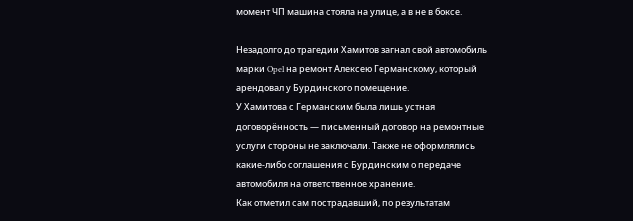момент ЧП машина стояла на улице, а в не в боксе.

Незадолго до трагедии Хамитов загнал свой автомобиль марки Opel на ремонт Алексею Германскому, который арендовал у Бурдинского помещение.
У Хамитова с Германским была лишь устная договорённость — письменный договор на ремонтные услуги стороны не заключали. Также не оформлялись какие-либо соглашения с Бурдинским о передаче автомобиля на ответственное хранение.
Как отметил сам пострадавший, по результатам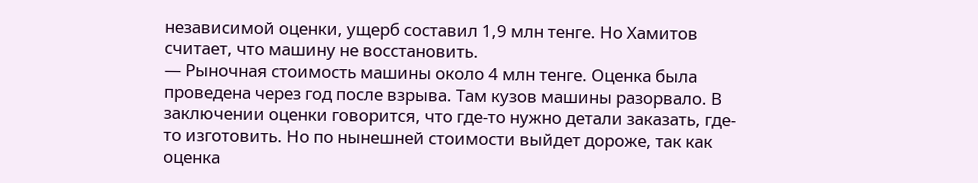независимой оценки, ущерб составил 1,9 млн тенге. Но Хамитов считает, что машину не восстановить.
— Рыночная стоимость машины около 4 млн тенге. Оценка была проведена через год после взрыва. Там кузов машины разорвало. В заключении оценки говорится, что где-то нужно детали заказать, где-то изготовить. Но по нынешней стоимости выйдет дороже, так как оценка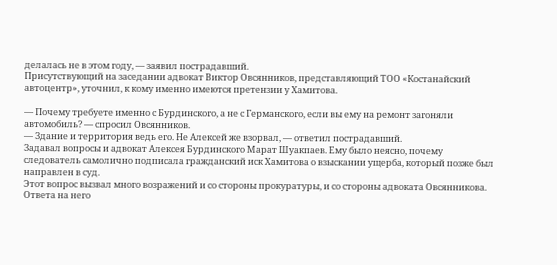делалась не в этом году, — заявил пострадавший.
Присутствующий на заседании адвокат Виктор Овсянников, представляющий ТОО «Костанайский автоцентр», уточнил, к кому именно имеются претензии у Хамитова.

— Почему требуете именно с Бурдинского, а не с Германского, если вы ему на ремонт загоняли автомобиль? — спросил Овсянников.
— Здание и территория ведь его. Не Алексей же взорвал, — ответил пострадавший.
Задавал вопросы и адвокат Алексея Бурдинского Марат Шуакпаев. Ему было неясно, почему следователь самолично подписала гражданский иск Хамитова о взыскании ущерба, который позже был направлен в суд.
Этот вопрос вызвал много возражений и со стороны прокуратуры, и со стороны адвоката Овсянникова. Ответа на него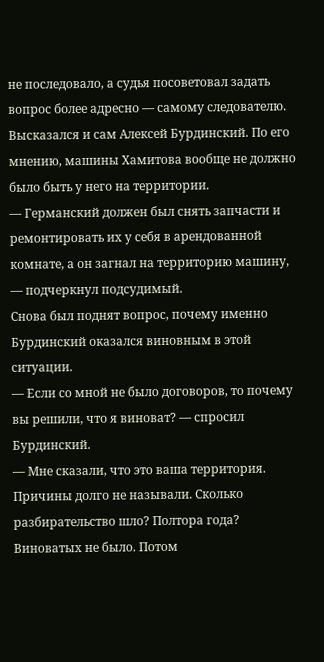не последовало, а судья посоветовал задать вопрос более адресно — самому следователю.
Высказался и сам Алексей Бурдинский. По его мнению, машины Хамитова вообще не должно было быть у него на территории.
— Германский должен был снять запчасти и ремонтировать их у себя в арендованной комнате, а он загнал на территорию машину, — подчеркнул подсудимый.
Снова был поднят вопрос, почему именно Бурдинский оказался виновным в этой ситуации.
— Если со мной не было договоров, то почему вы решили, что я виноват? — спросил Бурдинский.
— Мне сказали, что это ваша территория. Причины долго не называли. Сколько разбирательство шло? Полтора года? Виноватых не было. Потом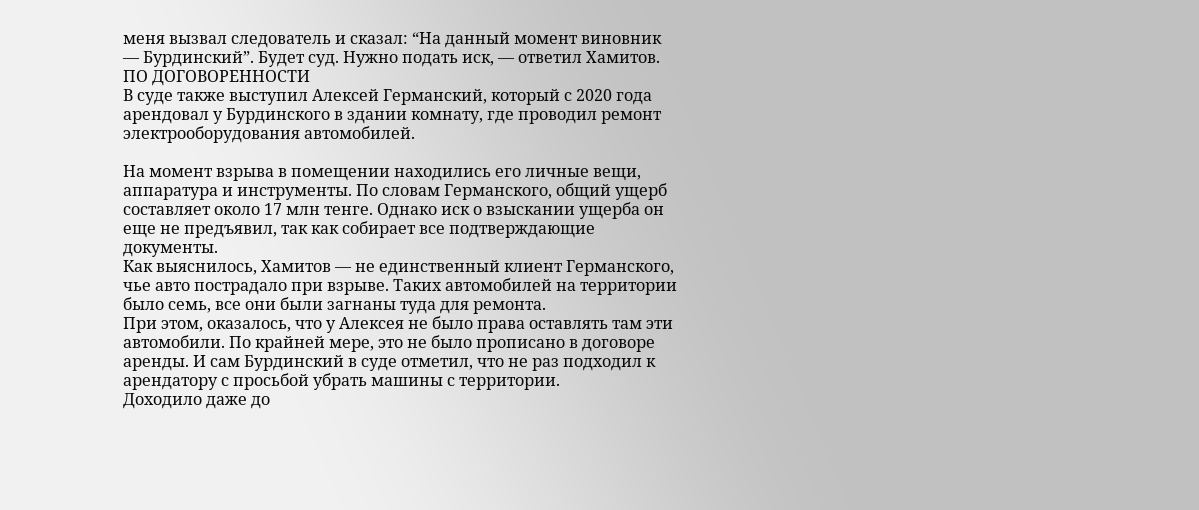меня вызвал следователь и сказал: “На данный момент виновник — Бурдинский”. Будет суд. Нужно подать иск, — ответил Хамитов.
ПО ДОГОВОРЕННОСТИ
В суде также выступил Алексей Германский, который с 2020 года арендовал у Бурдинского в здании комнату, где проводил ремонт электрооборудования автомобилей.

На момент взрыва в помещении находились его личные вещи, аппаратура и инструменты. По словам Германского, общий ущерб составляет около 17 млн тенге. Однако иск о взыскании ущерба он еще не предъявил, так как собирает все подтверждающие документы.
Как выяснилось, Хамитов — не единственный клиент Германского, чье авто пострадало при взрыве. Таких автомобилей на территории было семь, все они были загнаны туда для ремонта.
При этом, оказалось, что у Алексея не было права оставлять там эти автомобили. По крайней мере, это не было прописано в договоре аренды. И сам Бурдинский в суде отметил, что не раз подходил к арендатору с просьбой убрать машины с территории.
Доходило даже до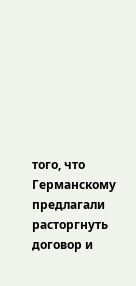того, что Германскому предлагали расторгнуть договор и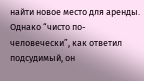найти новое место для аренды. Однако “чисто по-человечески”, как ответил подсудимый, он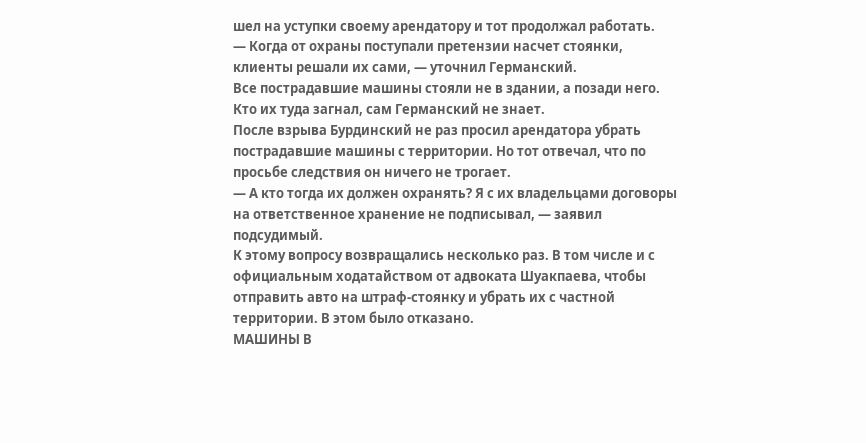шел на уступки своему арендатору и тот продолжал работать.
— Когда от охраны поступали претензии насчет стоянки, клиенты решали их сами, — уточнил Германский.
Все пострадавшие машины стояли не в здании, а позади него. Кто их туда загнал, сам Германский не знает.
После взрыва Бурдинский не раз просил арендатора убрать пострадавшие машины с территории. Но тот отвечал, что по просьбе следствия он ничего не трогает.
— А кто тогда их должен охранять? Я с их владельцами договоры на ответственное хранение не подписывал, — заявил подсудимый.
К этому вопросу возвращались несколько раз. В том числе и с официальным ходатайством от адвоката Шуакпаева, чтобы отправить авто на штраф-стоянку и убрать их с частной территории. В этом было отказано.
МАШИНЫ В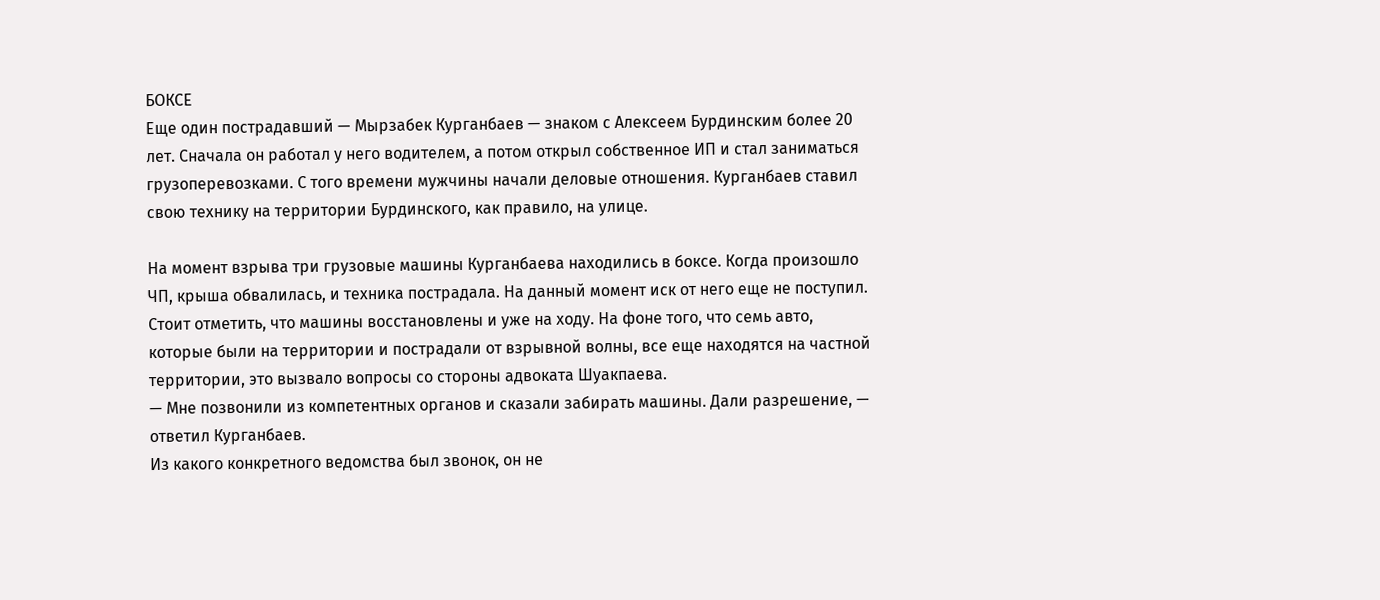БОКСЕ
Еще один пострадавший — Мырзабек Курганбаев — знаком с Алексеем Бурдинским более 20 лет. Сначала он работал у него водителем, а потом открыл собственное ИП и стал заниматься грузоперевозками. С того времени мужчины начали деловые отношения. Курганбаев ставил свою технику на территории Бурдинского, как правило, на улице.

На момент взрыва три грузовые машины Курганбаева находились в боксе. Когда произошло ЧП, крыша обвалилась, и техника пострадала. На данный момент иск от него еще не поступил.
Стоит отметить, что машины восстановлены и уже на ходу. На фоне того, что семь авто, которые были на территории и пострадали от взрывной волны, все еще находятся на частной территории, это вызвало вопросы со стороны адвоката Шуакпаева.
— Мне позвонили из компетентных органов и сказали забирать машины. Дали разрешение, — ответил Курганбаев.
Из какого конкретного ведомства был звонок, он не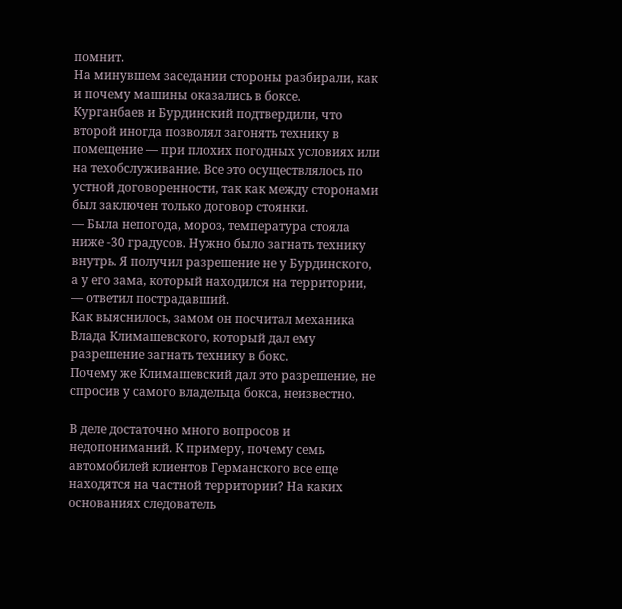помнит.
На минувшем заседании стороны разбирали, как и почему машины оказались в боксе.
Курганбаев и Бурдинский подтвердили, что второй иногда позволял загонять технику в помещение — при плохих погодных условиях или на техобслуживание. Все это осуществлялось по устной договоренности, так как между сторонами был заключен только договор стоянки.
— Была непогода, мороз, температура стояла ниже -30 градусов. Нужно было загнать технику внутрь. Я получил разрешение не у Бурдинского, а у его зама, который находился на территории, — ответил пострадавший.
Как выяснилось, замом он посчитал механика Влада Климашевского, который дал ему разрешение загнать технику в бокс.
Почему же Климашевский дал это разрешение, не спросив у самого владельца бокса, неизвестно.

В деле достаточно много вопросов и недопониманий. К примеру, почему семь автомобилей клиентов Германского все еще находятся на частной территории? На каких основаниях следователь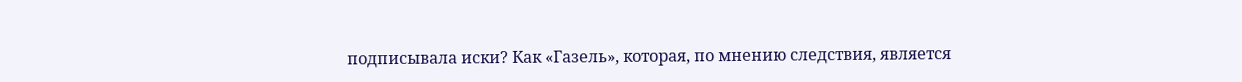подписывала иски? Как «Газель», которая, по мнению следствия, является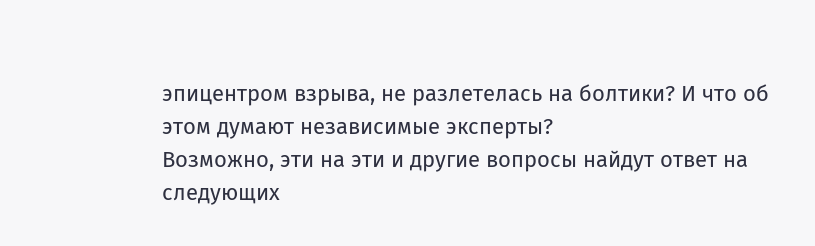эпицентром взрыва, не разлетелась на болтики? И что об этом думают независимые эксперты?
Возможно, эти на эти и другие вопросы найдут ответ на следующих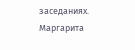заседаниях.
Маргарита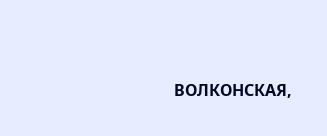ВОЛКОНСКАЯ,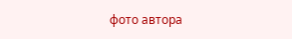фото автора